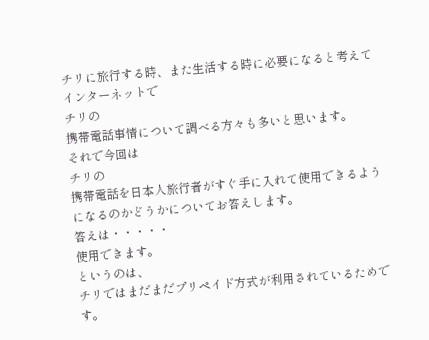チリに旅行する時、また生活する時に必要になると考えてインターネットで
チリの
携帯電話事情について調べる方々も多いと思います。
それで今回は
チリの
携帯電話を日本人旅行者がすぐ手に入れて使用できるようになるのかどうかについてお答えします。
答えは・・・・・
使用できます。
というのは、
チリではまだまだプリペイド方式が利用されているためです。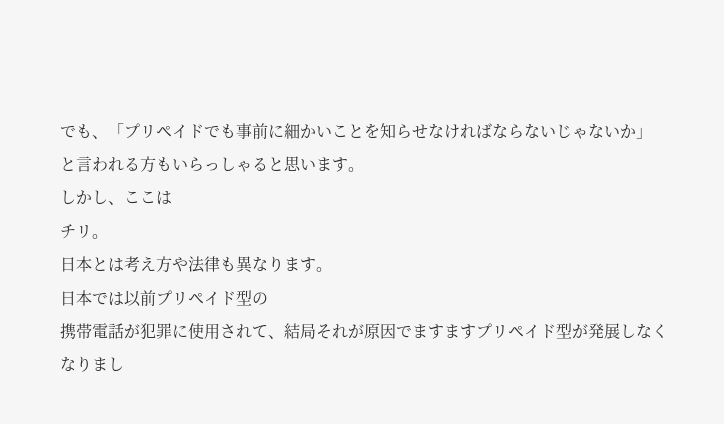でも、「プリペイドでも事前に細かいことを知らせなければならないじゃないか」
と言われる方もいらっしゃると思います。
しかし、ここは
チリ。
日本とは考え方や法律も異なります。
日本では以前プリペイド型の
携帯電話が犯罪に使用されて、結局それが原因でますますプリペイド型が発展しなくなりまし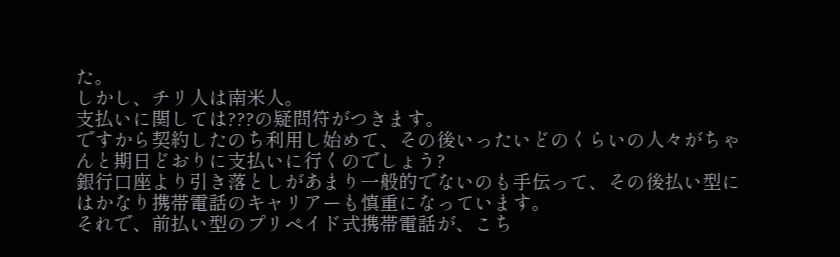た。
しかし、チリ人は南米人。
支払いに関しては???の疑問符がつきます。
ですから契約したのち利用し始めて、その後いったいどのくらいの人々がちゃんと期日どおりに支払いに行くのでしょう?
銀行口座より引き落としがあまり一般的でないのも手伝って、その後払い型にはかなり携帯電話のキャリアーも慎重になっています。
それで、前払い型のプリペイド式携帯電話が、こち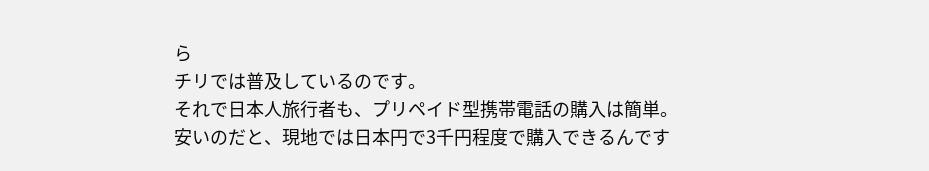ら
チリでは普及しているのです。
それで日本人旅行者も、プリペイド型携帯電話の購入は簡単。
安いのだと、現地では日本円で3千円程度で購入できるんです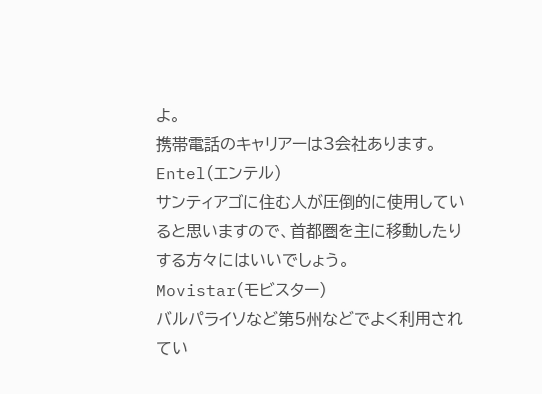よ。
携帯電話のキャリアーは3会社あります。
Entel(エンテル)
サンティアゴに住む人が圧倒的に使用していると思いますので、首都圏を主に移動したりする方々にはいいでしょう。
Movistar(モビスター)
バルパライソなど第5州などでよく利用されてい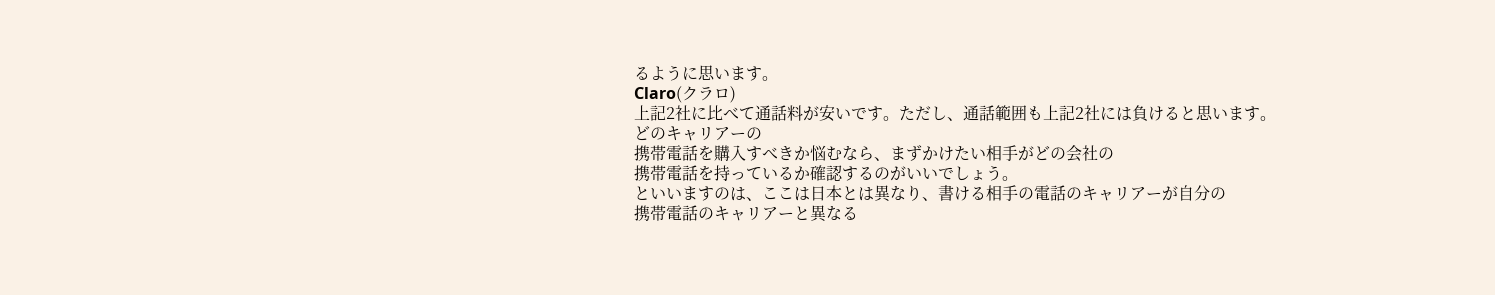るように思います。
Claro(クラロ)
上記2社に比べて通話料が安いです。ただし、通話範囲も上記2社には負けると思います。
どのキャリアーの
携帯電話を購入すべきか悩むなら、まずかけたい相手がどの会社の
携帯電話を持っているか確認するのがいいでしょう。
といいますのは、ここは日本とは異なり、書ける相手の電話のキャリアーが自分の
携帯電話のキャリアーと異なる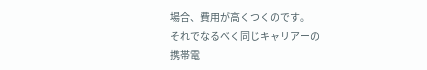場合、費用が高くつくのです。
それでなるべく同じキャリアーの
携帯電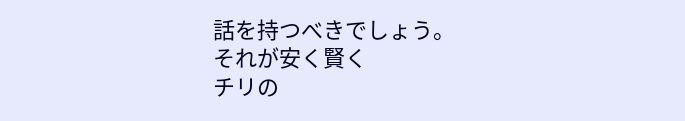話を持つべきでしょう。
それが安く賢く
チリの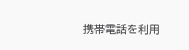携帯電話を利用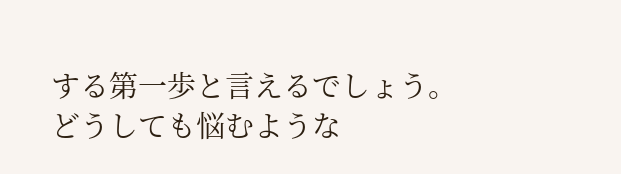する第一歩と言えるでしょう。
どうしても悩むような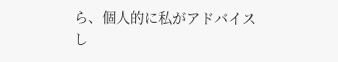ら、個人的に私がアドバイスし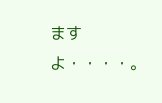ますよ・・・・。